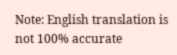Note: English translation is not 100% accurate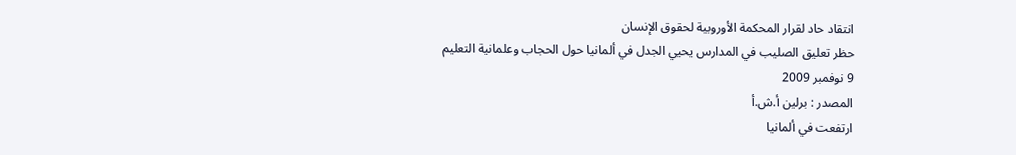انتقاد حاد لقرار المحكمة الأوروبية لحقوق الإنسان
حظر تعليق الصليب في المدارس يحيي الجدل في ألمانيا حول الحجاب وعلمانية التعليم
9 نوفمبر 2009
المصدر : برلين أ.ش.أ
ارتفعت في ألمانيا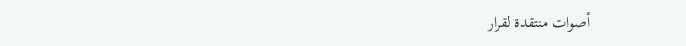أصوات منتقدة لقرار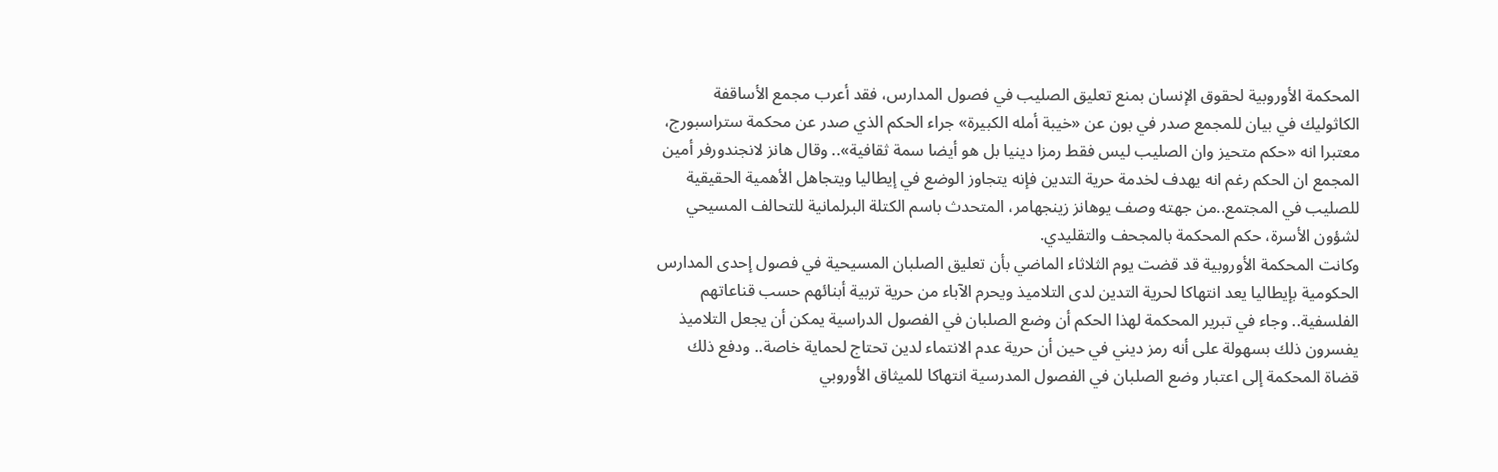المحكمة الأوروبية لحقوق الإنسان بمنع تعليق الصليب في فصول المدارس، فقد أعرب مجمع الأساقفة الكاثوليك في بيان للمجمع صدر في بون عن «خيبة أمله الكبيرة» جراء الحكم الذي صدر عن محكمة ستراسبورج، معتبرا انه «حكم متحيز وان الصليب ليس فقط رمزا دينيا بل هو أيضا سمة ثقافية».. وقال هانز لانجندورفر أمين المجمع ان الحكم رغم انه يهدف لخدمة حرية التدين فإنه يتجاوز الوضع في إيطاليا ويتجاهل الأهمية الحقيقية للصليب في المجتمع..من جهته وصف يوهانز زينجهامر، المتحدث باسم الكتلة البرلمانية للتحالف المسيحي لشؤون الأسرة، حكم المحكمة بالمجحف والتقليدي.
وكانت المحكمة الأوروبية قد قضت يوم الثلاثاء الماضي بأن تعليق الصلبان المسيحية في فصول إحدى المدارس الحكومية بإيطاليا يعد انتهاكا لحرية التدين لدى التلاميذ ويحرم الآباء من حرية تربية أبنائهم حسب قناعاتهم الفلسفية.. وجاء في تبرير المحكمة لهذا الحكم أن وضع الصلبان في الفصول الدراسية يمكن أن يجعل التلاميذ يفسرون ذلك بسهولة على أنه رمز ديني في حين أن حرية عدم الانتماء لدين تحتاج لحماية خاصة.. ودفع ذلك قضاة المحكمة إلى اعتبار وضع الصلبان في الفصول المدرسية انتهاكا للميثاق الأوروبي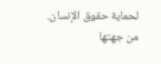لحماية حقوق الإنسان.
من جهتها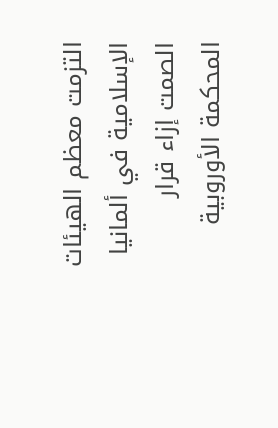التزمت معظم الهيئات الإسلامية في ألمانيا الصمت إزاء قرار المحكمة الأوروبية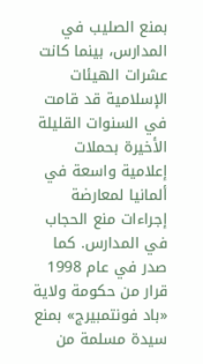بمنع الصليب في المدارس، بينما كانت عشرات الهيئات الإسلامية قد قامت في السنوات القليلة الأخيرة بحملات إعلامية واسعة في ألمانيا لمعارضة إجراءات منع الحجاب في المدارس. كما صدر في عام 1998 قرار من حكومة ولاية «باد فونتمبيرج» بمنع سيدة مسلمة من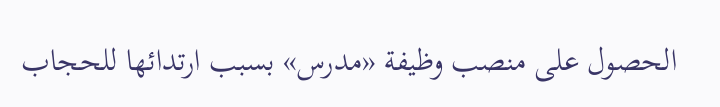الحصول على منصب وظيفة «مدرس» بسبب ارتدائها للحجاب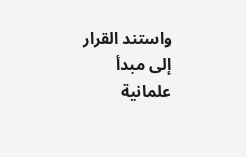واستند القرار إلى مبدأ علمانية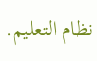نظام التعليم.